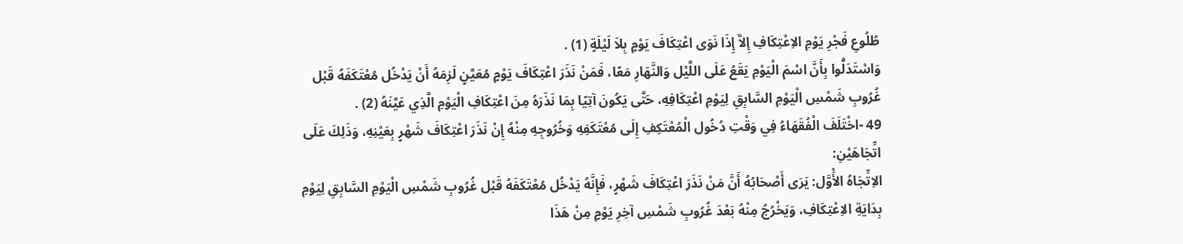طُلُوعِ فَجْرِ يَوْمِ الاِعْتِكَافِ إِلاَّ إِذَا نَوَى اعْتِكَافَ يَوْمٍ بِلاَ لَيْلَةٍ (1) .
وَاسْتَدَلُّوا بِأَنَّ اسْمَ الْيَوْمِ يَقَعُ عَلَى اللَّيْل وَالنَّهَارِ مَعًا، فَمَنْ نَذَرَ اعْتِكَافَ يَوْمٍ مُعَيَّنٍ لَزِمَهُ أَنْ يَدْخُل مُعْتَكَفَهُ قَبْل غُرُوبِ شَمْسِ الْيَوْمِ السَّابِقِ لِيَوْمِ اعْتِكَافِهِ، حَتَّى يَكُونَ آتِيًا بِمَا نَذَرَهُ مِنَ اعْتِكَافِ الْيَوْمِ الَّذِي عَيَّنَهُ (2) .
49 -اخْتَلَفَ الْفُقَهَاءُ فِي وَقْتِ دُخُول الْمُعْتَكِفِ إِلَى مُعْتَكَفِهِ وَخُرُوجِهِ مِنْهُ إِنْ نَذَرَ اعْتِكَافَ شَهْرٍ بِعَيْنِهِ، وَذَلِكَ عَلَى اتِّجَاهَيْنِ:
الاِتِّجَاهُ الأَْوَّل: يَرَى أَصْحَابُهُ أَنَّ مَنْ نَذَرَ اعْتِكَافَ شَهْرٍ، فَإِنَّهُ يَدْخُل مُعْتَكَفَهُ قَبْل غُرُوبِ شَمْسِ الْيَوْمِ السَّابِقِ لِيَوْمِ بِدَايَةِ الاِعْتِكَافِ، وَيَخْرُجُ مِنْهُ بَعْدَ غُرُوبِ شَمْسِ آخِرِ يَوْمٍ مِنْ هَذَا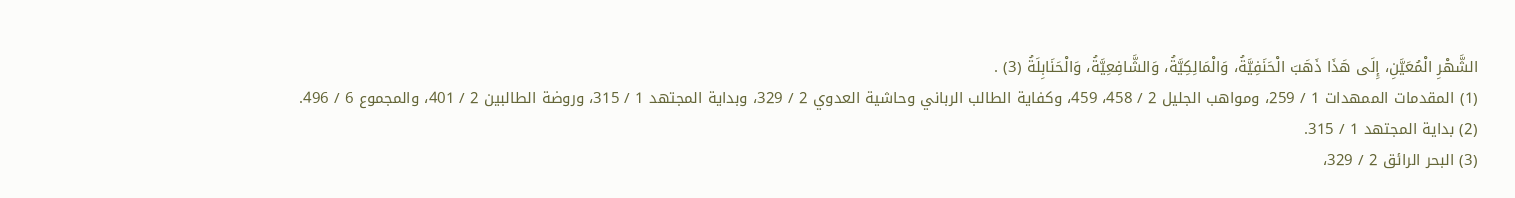الشَّهْرِ الْمُعَيَّنِ، إِلَى هَذَا ذَهَبَ الْحَنَفِيَّةُ، وَالْمَالِكِيَّةُ، وَالشَّافِعِيَّةُ، وَالْحَنَابِلَةُ (3) .
(1) المقدمات الممهدات 1 / 259، ومواهب الجليل 2 / 458، 459، وكفاية الطالب الرباني وحاشية العدوي 2 / 329، وبداية المجتهد 1 / 315، وروضة الطالبين 2 / 401، والمجموع 6 / 496.
(2) بداية المجتهد 1 / 315.
(3) البحر الرائق 2 / 329،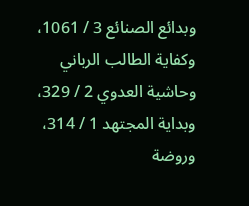وبدائع الصنائع 3 / 1061، وكفاية الطالب الرباني وحاشية العدوي 2 / 329، وبداية المجتهد 1 / 314، وروضة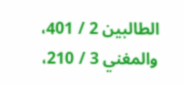الطالبين 2 / 401، والمغني 3 / 210،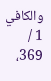والكافي 1 / 369،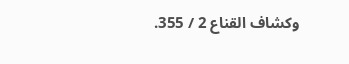وكشاف القناع 2 / 355.